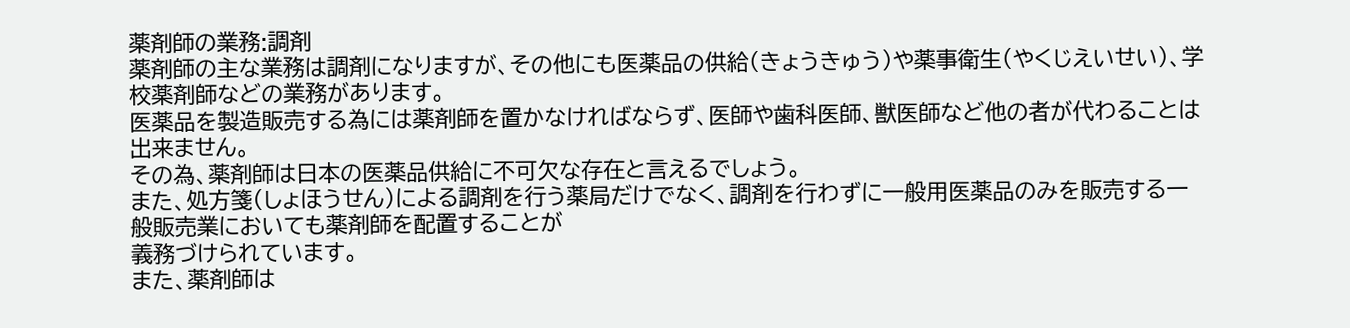薬剤師の業務:調剤
薬剤師の主な業務は調剤になりますが、その他にも医薬品の供給(きょうきゅう)や薬事衛生(やくじえいせい)、学校薬剤師などの業務があります。
医薬品を製造販売する為には薬剤師を置かなければならず、医師や歯科医師、獣医師など他の者が代わることは出来ません。
その為、薬剤師は日本の医薬品供給に不可欠な存在と言えるでしょう。
また、処方箋(しょほうせん)による調剤を行う薬局だけでなく、調剤を行わずに一般用医薬品のみを販売する一般販売業においても薬剤師を配置することが
義務づけられています。
また、薬剤師は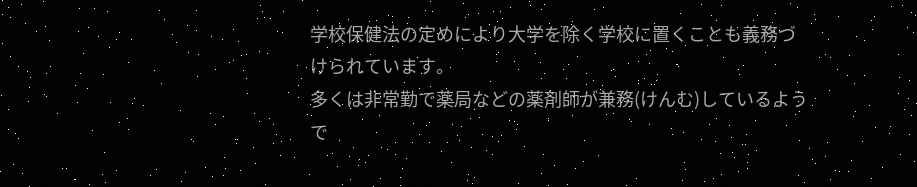学校保健法の定めにより大学を除く学校に置くことも義務づけられています。
多くは非常勤で薬局などの薬剤師が兼務(けんむ)しているようで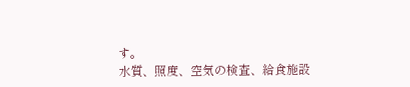す。
水質、照度、空気の検査、給食施設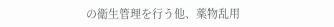の衛生管理を行う他、薬物乱用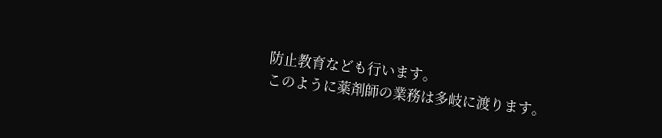防止教育なども行います。
このように薬剤師の業務は多岐に渡ります。